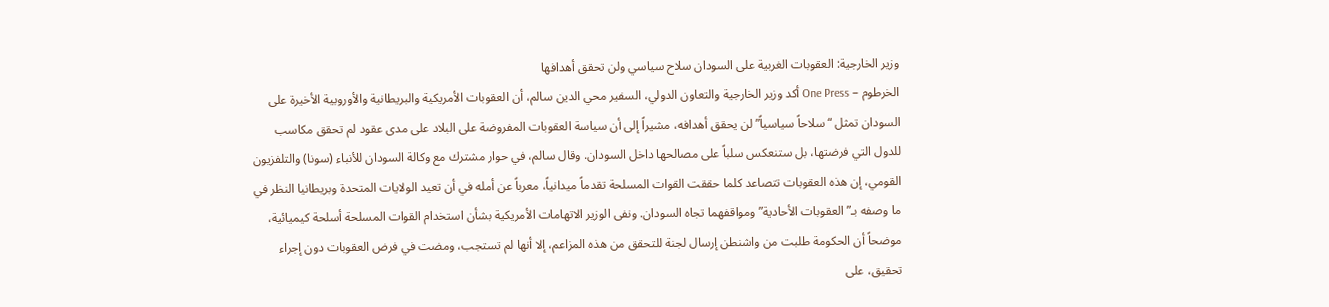وزير الخارجية: العقوبات الغربية على السودان سلاح سياسي ولن تحقق أهدافها
الخرطوم – One Press أكد وزير الخارجية والتعاون الدولي، السفير محي الدين سالم، أن العقوبات الأمريكية والبريطانية والأوروبية الأخيرة على السودان تمثل “سلاحاً سياسياً” لن يحقق أهدافه، مشيراً إلى أن سياسة العقوبات المفروضة على البلاد على مدى عقود لم تحقق مكاسب للدول التي فرضتها، بل ستنعكس سلباً على مصالحها داخل السودان. وقال سالم، في حوار مشترك مع وكالة السودان للأنباء (سونا) والتلفزيون القومي، إن هذه العقوبات تتصاعد كلما حققت القوات المسلحة تقدماً ميدانياً، معرباً عن أمله في أن تعيد الولايات المتحدة وبريطانيا النظر في ما وصفه بـ”العقوبات الأحادية” ومواقفهما تجاه السودان. ونفى الوزير الاتهامات الأمريكية بشأن استخدام القوات المسلحة أسلحة كيميائية، موضحاً أن الحكومة طلبت من واشنطن إرسال لجنة للتحقق من هذه المزاعم، إلا أنها لم تستجب، ومضت في فرض العقوبات دون إجراء تحقيق، على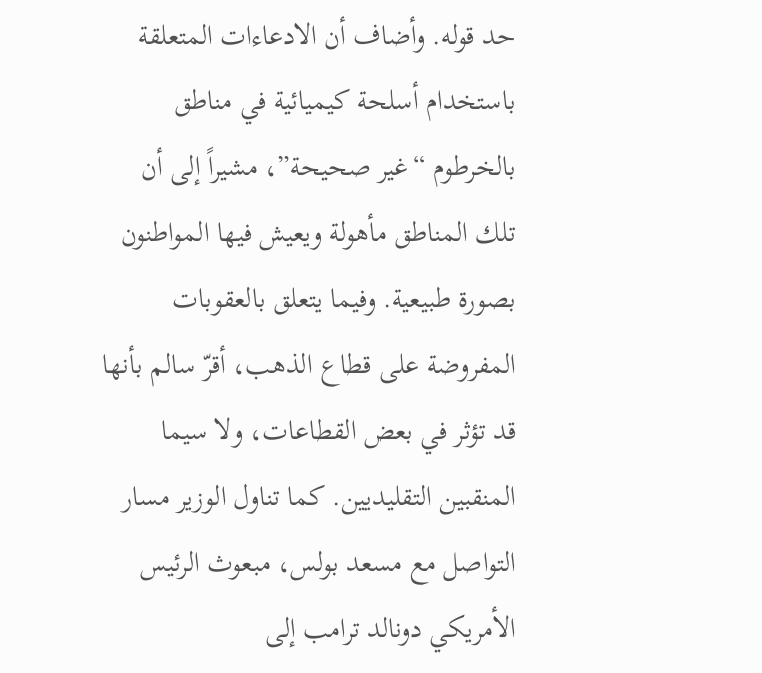حد قوله. وأضاف أن الادعاءات المتعلقة باستخدام أسلحة كيميائية في مناطق بالخرطوم “غير صحيحة”، مشيراً إلى أن تلك المناطق مأهولة ويعيش فيها المواطنون بصورة طبيعية. وفيما يتعلق بالعقوبات المفروضة على قطاع الذهب، أقرّ سالم بأنها قد تؤثر في بعض القطاعات، ولا سيما المنقبين التقليديين. كما تناول الوزير مسار التواصل مع مسعد بولس، مبعوث الرئيس الأمريكي دونالد ترامب إلى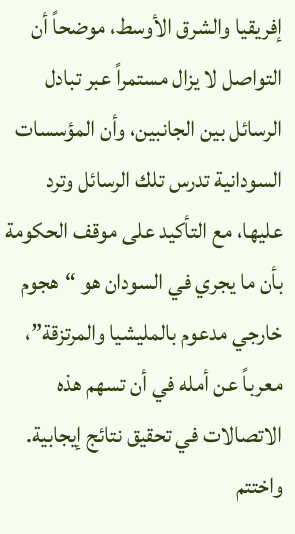إفريقيا والشرق الأوسط، موضحاً أن التواصل لا يزال مستمراً عبر تبادل الرسائل بين الجانبين، وأن المؤسسات السودانية تدرس تلك الرسائل وترد عليها، مع التأكيد على موقف الحكومة بأن ما يجري في السودان هو “هجوم خارجي مدعوم بالمليشيا والمرتزقة”، معرباً عن أمله في أن تسهم هذه الاتصالات في تحقيق نتائج إيجابية. واختتم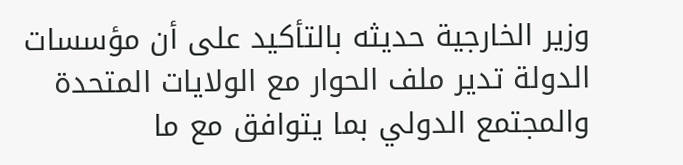وزير الخارجية حديثه بالتأكيد على أن مؤسسات الدولة تدير ملف الحوار مع الولايات المتحدة والمجتمع الدولي بما يتوافق مع ما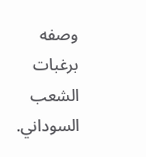وصفه برغبات الشعب السوداني.